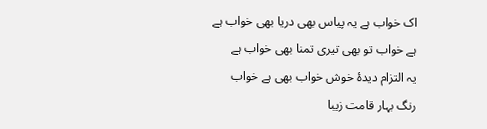اک خواب ہے یہ پیاس بھی دریا بھی خواب ہے
ہے خواب تو بھی تیری تمنا بھی خواب ہے
یہ التزام دیدۂ خوش خواب بھی ہے خواب
رنگ بہار قامت زیبا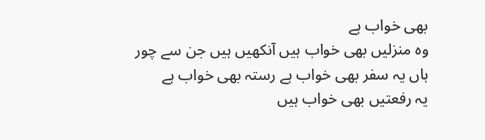بھی خواب ہے
وہ منزلیں بھی خواب ہیں آنکھیں ہیں جن سے چور
ہاں یہ سفر بھی خواب ہے رستہ بھی خواب ہے
یہ رفعتیں بھی خواب ہیں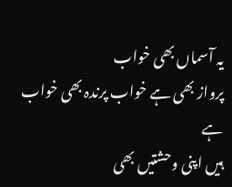یہ آسماں بھی خواب
پرواز بھی ہے خواب پرندہ بھی خواب ہے
ہیں اپنی وحشتیں بھی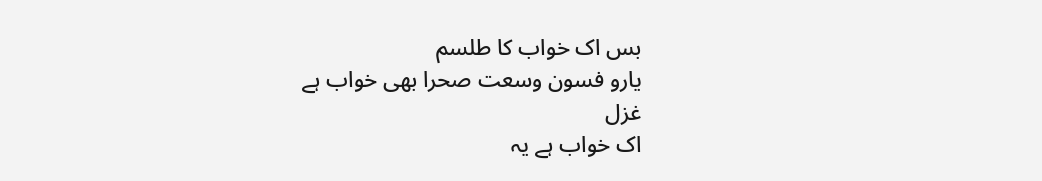بس اک خواب کا طلسم
یارو فسون وسعت صحرا بھی خواب ہے
غزل
اک خواب ہے یہ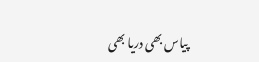پیاس بھی دریا بھی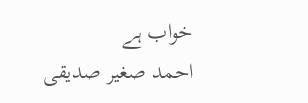خواب ہے
احمد صغیر صدیقی